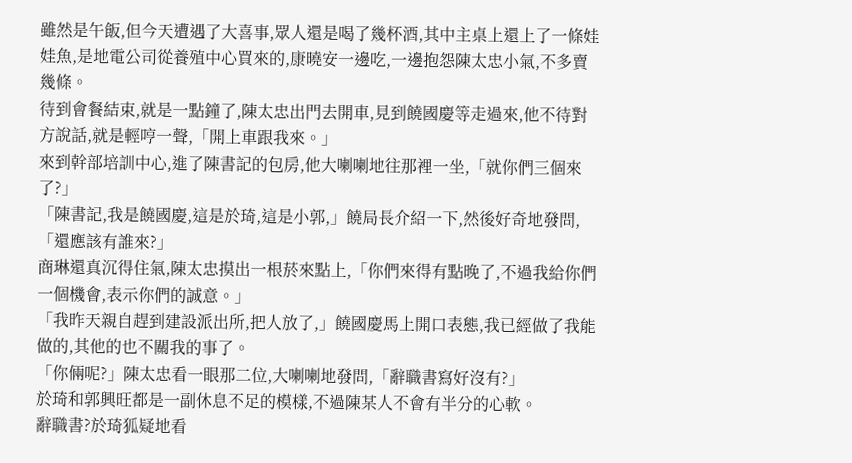雖然是午飯,但今天遭遇了大喜事,眾人還是喝了幾杯酒,其中主桌上還上了一條娃娃魚,是地電公司從養殖中心買來的,康曉安一邊吃,一邊抱怨陳太忠小氣,不多賣幾條。
待到會餐結束,就是一點鐘了,陳太忠出門去開車,見到饒國慶等走過來,他不待對方說話,就是輕哼一聲,「開上車跟我來。」
來到幹部培訓中心,進了陳書記的包房,他大喇喇地往那裡一坐,「就你們三個來了?」
「陳書記,我是饒國慶,這是於琦,這是小郭,」饒局長介紹一下,然後好奇地發問,「還應該有誰來?」
商琳還真沉得住氣,陳太忠摸出一根菸來點上,「你們來得有點晚了,不過我給你們一個機會,表示你們的誠意。」
「我昨天親自趕到建設派出所,把人放了,」饒國慶馬上開口表態,我已經做了我能做的,其他的也不關我的事了。
「你倆呢?」陳太忠看一眼那二位,大喇喇地發問,「辭職書寫好沒有?」
於琦和郭興旺都是一副休息不足的模樣,不過陳某人不會有半分的心軟。
辭職書?於琦狐疑地看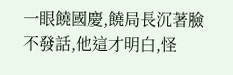一眼饒國慶,饒局長沉著臉不發話,他這才明白,怪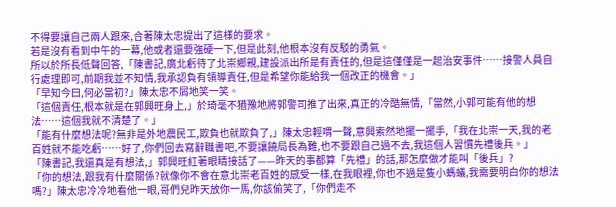不得要讓自己兩人跟來,合著陳太忠提出了這樣的要求。
若是沒有看到中午的一幕,他或者還要強硬一下,但是此刻,他根本沒有反駁的勇氣。
所以於所長低聲回答,「陳書記,廣北虧待了北崇鄉親,建設派出所是有責任的,但是這僅僅是一起治安事件……接警人員自行處理即可,前期我並不知情,我承認負有領導責任,但是希望你能給我一個改正的機會。」
「早知今曰,何必當初?」陳太忠不屑地笑一笑。
「這個責任,根本就是在郭興旺身上,」於琦毫不猶豫地將郭警司推了出來,真正的冷酷無情,「當然,小郭可能有他的想法……這個我就不清楚了。」
「能有什麼想法呢?無非是外地農民工,欺負也就欺負了,」陳太忠輕喟一聲,意興索然地擺一擺手,「我在北崇一天,我的老百姓就不能吃虧……好了,你們回去寫辭職書吧,不要讓饒局長為難,也不要跟自己過不去,我這個人習慣先禮後兵。」
「陳書記,我還真是有想法,」郭興旺紅著眼睛接話了——昨天的事都算「先禮」的話,那怎麼做才能叫「後兵」?
「你的想法,跟我有什麼關係?就像你不會在意北崇老百姓的感受一樣,在我眼裡,你也不過是隻小螞蟻,我需要明白你的想法嗎?」陳太忠冷冷地看他一眼,哥們兒昨天放你一馬,你該偷笑了,「你們走不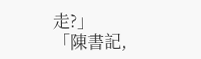走?」
「陳書記,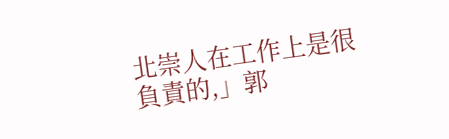北崇人在工作上是很負責的,」郭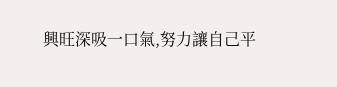興旺深吸一口氣,努力讓自己平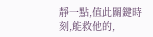靜一點,值此關鍵時刻,能救他的,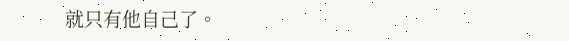就只有他自己了。